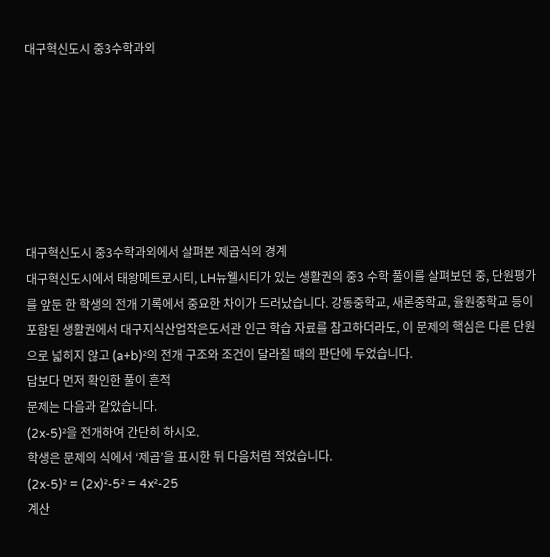대구혁신도시 중3수학과외







대구혁신도시 중3수학과외에서 살펴본 제곱식의 경계
대구혁신도시에서 태왕메트로시티, LH뉴웰시티가 있는 생활권의 중3 수학 풀이를 살펴보던 중, 단원평가를 앞둔 한 학생의 전개 기록에서 중요한 차이가 드러났습니다. 강동중학교, 새론중학교, 율원중학교 등이 포함된 생활권에서 대구지식산업작은도서관 인근 학습 자료를 참고하더라도, 이 문제의 핵심은 다른 단원으로 넓히지 않고 (a+b)²의 전개 구조와 조건이 달라질 때의 판단에 두었습니다.
답보다 먼저 확인한 풀이 흔적
문제는 다음과 같았습니다.
(2x-5)²을 전개하여 간단히 하시오.
학생은 문제의 식에서 ‘제곱’을 표시한 뒤 다음처럼 적었습니다.
(2x-5)² = (2x)²-5² = 4x²-25
계산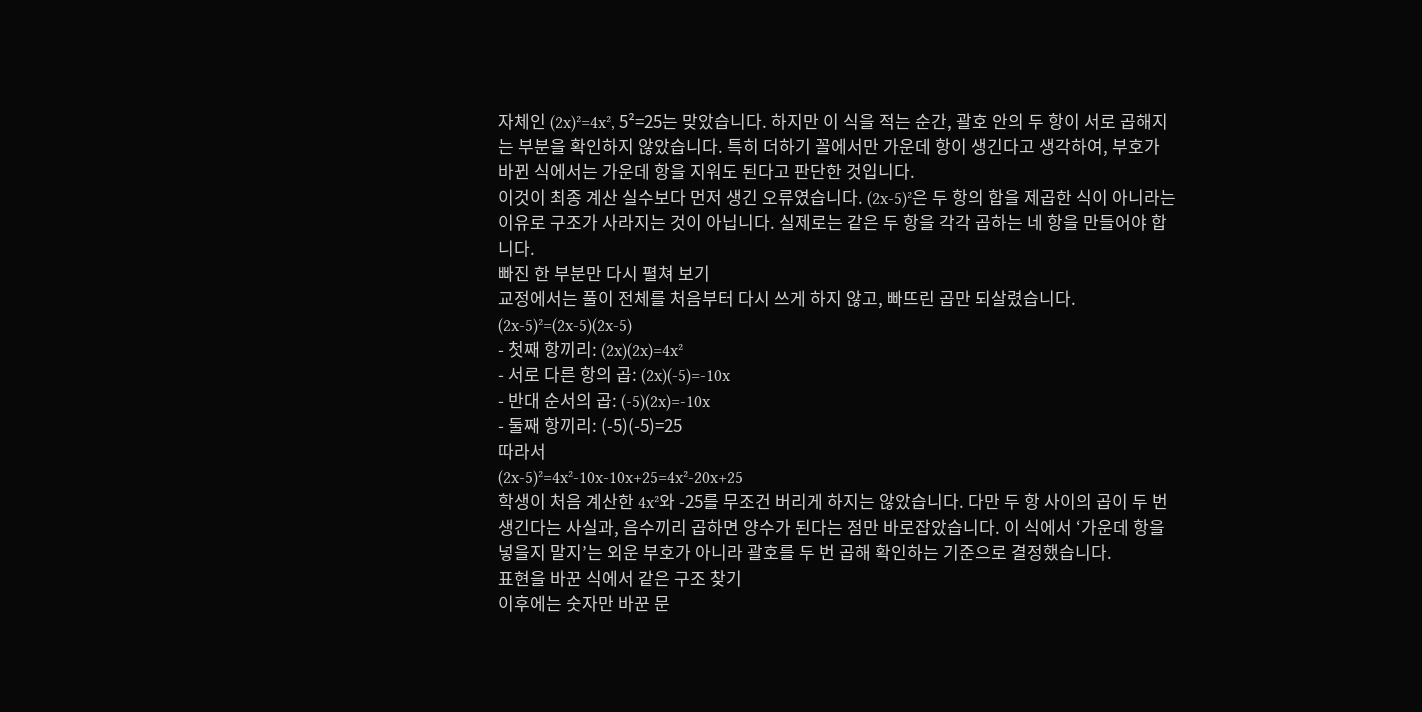자체인 (2x)²=4x², 5²=25는 맞았습니다. 하지만 이 식을 적는 순간, 괄호 안의 두 항이 서로 곱해지는 부분을 확인하지 않았습니다. 특히 더하기 꼴에서만 가운데 항이 생긴다고 생각하여, 부호가 바뀐 식에서는 가운데 항을 지워도 된다고 판단한 것입니다.
이것이 최종 계산 실수보다 먼저 생긴 오류였습니다. (2x-5)²은 두 항의 합을 제곱한 식이 아니라는 이유로 구조가 사라지는 것이 아닙니다. 실제로는 같은 두 항을 각각 곱하는 네 항을 만들어야 합니다.
빠진 한 부분만 다시 펼쳐 보기
교정에서는 풀이 전체를 처음부터 다시 쓰게 하지 않고, 빠뜨린 곱만 되살렸습니다.
(2x-5)²=(2x-5)(2x-5)
- 첫째 항끼리: (2x)(2x)=4x²
- 서로 다른 항의 곱: (2x)(-5)=-10x
- 반대 순서의 곱: (-5)(2x)=-10x
- 둘째 항끼리: (-5)(-5)=25
따라서
(2x-5)²=4x²-10x-10x+25=4x²-20x+25
학생이 처음 계산한 4x²와 -25를 무조건 버리게 하지는 않았습니다. 다만 두 항 사이의 곱이 두 번 생긴다는 사실과, 음수끼리 곱하면 양수가 된다는 점만 바로잡았습니다. 이 식에서 ‘가운데 항을 넣을지 말지’는 외운 부호가 아니라 괄호를 두 번 곱해 확인하는 기준으로 결정했습니다.
표현을 바꾼 식에서 같은 구조 찾기
이후에는 숫자만 바꾼 문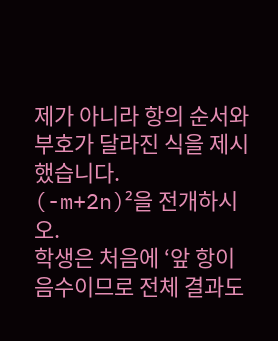제가 아니라 항의 순서와 부호가 달라진 식을 제시했습니다.
(-m+2n)²을 전개하시오.
학생은 처음에 ‘앞 항이 음수이므로 전체 결과도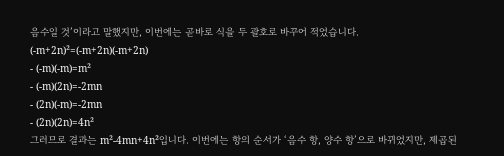음수일 것’이라고 말했지만, 이번에는 곧바로 식을 두 괄호로 바꾸어 적었습니다.
(-m+2n)²=(-m+2n)(-m+2n)
- (-m)(-m)=m²
- (-m)(2n)=-2mn
- (2n)(-m)=-2mn
- (2n)(2n)=4n²
그러므로 결과는 m²-4mn+4n²입니다. 이번에는 항의 순서가 ‘음수 항, 양수 항’으로 바뀌었지만, 제곱된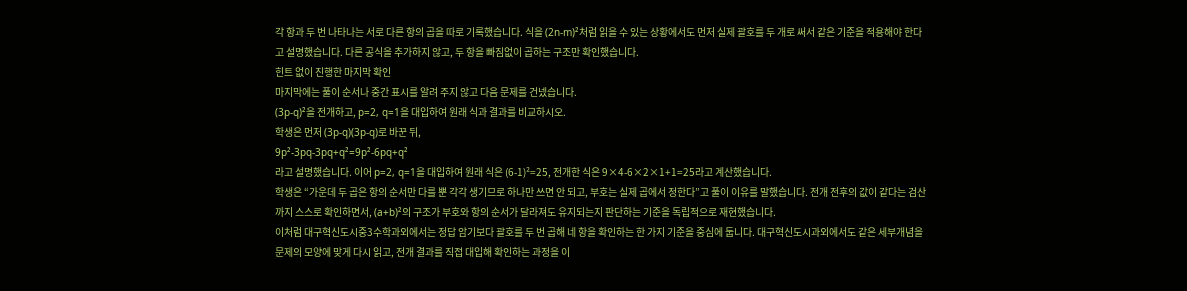각 항과 두 번 나타나는 서로 다른 항의 곱을 따로 기록했습니다. 식을 (2n-m)²처럼 읽을 수 있는 상황에서도 먼저 실제 괄호를 두 개로 써서 같은 기준을 적용해야 한다고 설명했습니다. 다른 공식을 추가하지 않고, 두 항을 빠짐없이 곱하는 구조만 확인했습니다.
힌트 없이 진행한 마지막 확인
마지막에는 풀이 순서나 중간 표시를 알려 주지 않고 다음 문제를 건넸습니다.
(3p-q)²을 전개하고, p=2, q=1을 대입하여 원래 식과 결과를 비교하시오.
학생은 먼저 (3p-q)(3p-q)로 바꾼 뒤,
9p²-3pq-3pq+q²=9p²-6pq+q²
라고 설명했습니다. 이어 p=2, q=1을 대입하여 원래 식은 (6-1)²=25, 전개한 식은 9×4-6×2×1+1=25라고 계산했습니다.
학생은 “가운데 두 곱은 항의 순서만 다를 뿐 각각 생기므로 하나만 쓰면 안 되고, 부호는 실제 곱에서 정한다”고 풀이 이유를 말했습니다. 전개 전후의 값이 같다는 검산까지 스스로 확인하면서, (a+b)²의 구조가 부호와 항의 순서가 달라져도 유지되는지 판단하는 기준을 독립적으로 재현했습니다.
이처럼 대구혁신도시중3수학과외에서는 정답 암기보다 괄호를 두 번 곱해 네 항을 확인하는 한 가지 기준을 중심에 둡니다. 대구혁신도시과외에서도 같은 세부개념을 문제의 모양에 맞게 다시 읽고, 전개 결과를 직접 대입해 확인하는 과정을 이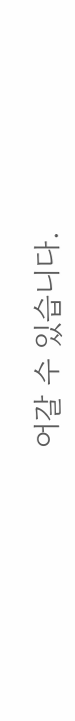어갈 수 있습니다.